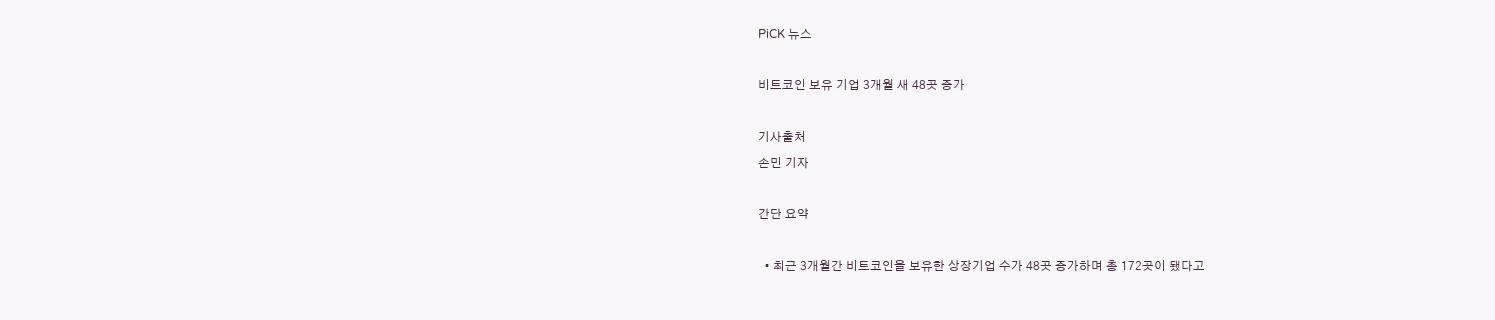PiCK 뉴스

비트코인 보유 기업 3개월 새 48곳 증가

기사출처
손민 기자

간단 요약

  • 최근 3개월간 비트코인을 보유한 상장기업 수가 48곳 증가하며 총 172곳이 됐다고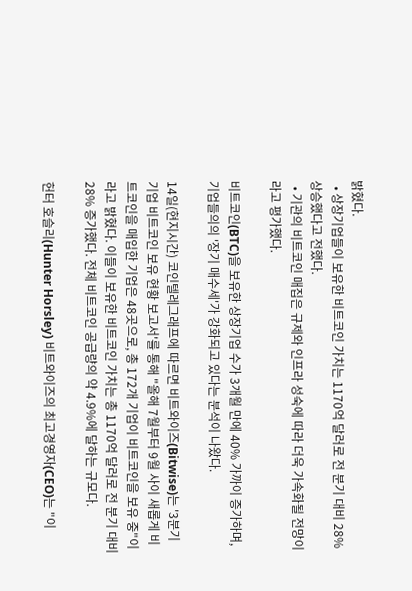밝혔다.
  • 상장기업들이 보유한 비트코인 가치는 1170억 달러로 전 분기 대비 28% 상승했다고 전했다.
  • 기관의 비트코인 매집은 규제와 인프라 성숙에 따라 더욱 가속화될 전망이라고 평가했다.

비트코인(BTC)을 보유한 상장기업 수가 3개월 만에 40% 가까이 증가하며, 기업들의의 '장기 매수세'가 강화되고 있다는 분석이 나왔다.

14일(현지시간) 코인텔레그래프에 따르면 비트와이즈(Bitwise)는 '3분기 기업 비트코인 보유 현황 보고서'를 통해 "올해 7월부터 9월 사이 새롭게 비트코인을 매입한 기업은 48곳으로, 총 172개 기업이 비트코인을 보유 중"이라고 밝혔다. 이들이 보유한 비트코인 가치는 총 1170억 달러로 전 분기 대비 28% 증가했다. 전체 비트코인 공급량의 약 4.9%에 달하는 규모다.

헌터 호슬리(Hunter Horsley) 비트와이즈의 최고경영자(CEO)는 "이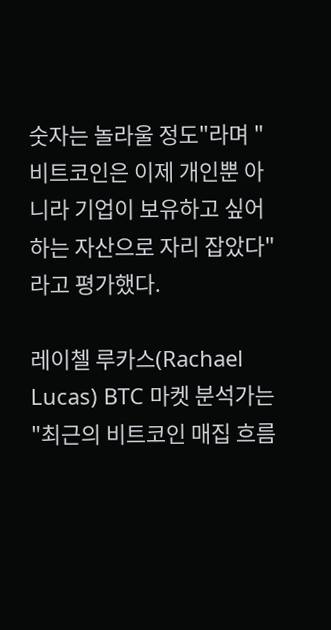숫자는 놀라울 정도"라며 "비트코인은 이제 개인뿐 아니라 기업이 보유하고 싶어 하는 자산으로 자리 잡았다"라고 평가했다.

레이첼 루카스(Rachael Lucas) BTC 마켓 분석가는 "최근의 비트코인 매집 흐름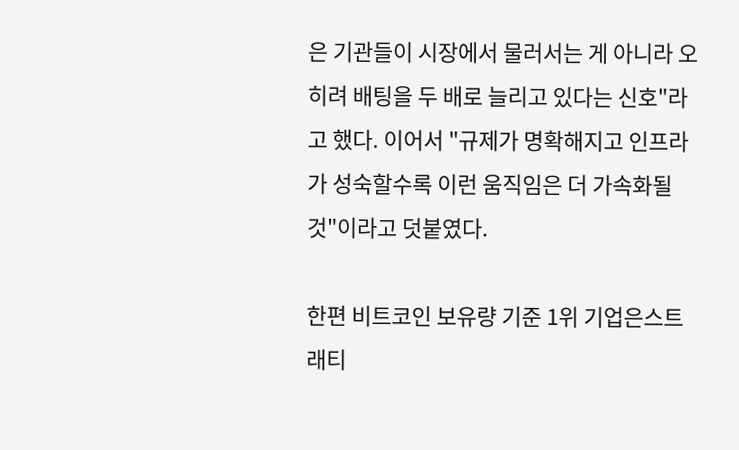은 기관들이 시장에서 물러서는 게 아니라 오히려 배팅을 두 배로 늘리고 있다는 신호"라고 했다. 이어서 "규제가 명확해지고 인프라가 성숙할수록 이런 움직임은 더 가속화될 것"이라고 덧붙였다.

한편 비트코인 보유량 기준 1위 기업은스트래티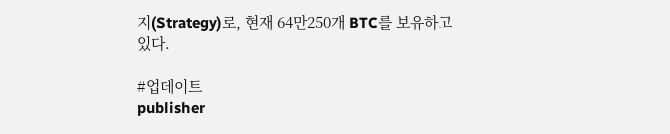지(Strategy)로, 현재 64만250개 BTC를 보유하고 있다.

#업데이트
publisher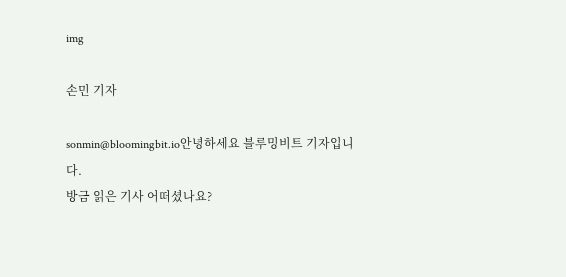img

손민 기자

sonmin@bloomingbit.io안녕하세요 블루밍비트 기자입니다.
방금 읽은 기사 어떠셨나요?